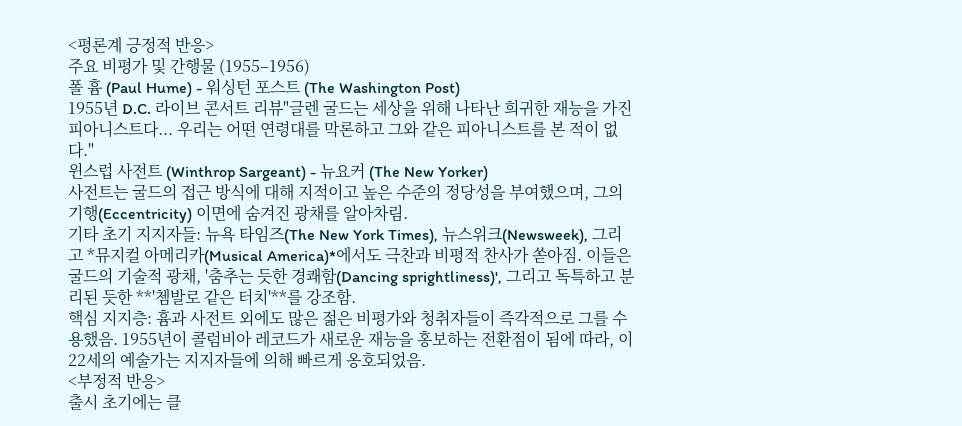<평론계 긍정적 반응>
주요 비평가 및 간행물 (1955–1956)
폴 흄 (Paul Hume) - 워싱턴 포스트 (The Washington Post)
1955년 D.C. 라이브 콘서트 리뷰"글렌 굴드는 세상을 위해 나타난 희귀한 재능을 가진 피아니스트다... 우리는 어떤 연령대를 막론하고 그와 같은 피아니스트를 본 적이 없다."
윈스럽 사전트 (Winthrop Sargeant) - 뉴요커 (The New Yorker)
사전트는 굴드의 접근 방식에 대해 지적이고 높은 수준의 정당성을 부여했으며, 그의 기행(Eccentricity) 이면에 숨겨진 광채를 알아차림.
기타 초기 지지자들: 뉴욕 타임즈(The New York Times), 뉴스위크(Newsweek), 그리고 *뮤지컬 아메리카(Musical America)*에서도 극찬과 비평적 찬사가 쏟아짐. 이들은 굴드의 기술적 광채, '춤추는 듯한 경쾌함(Dancing sprightliness)', 그리고 독특하고 분리된 듯한 **'쳄발로 같은 터치'**를 강조함.
핵심 지지층: 흄과 사전트 외에도 많은 젊은 비평가와 청취자들이 즉각적으로 그를 수용했음. 1955년이 콜럼비아 레코드가 새로운 재능을 홍보하는 전환점이 됨에 따라, 이 22세의 예술가는 지지자들에 의해 빠르게 옹호되었음.
<부정적 반응>
출시 초기에는 클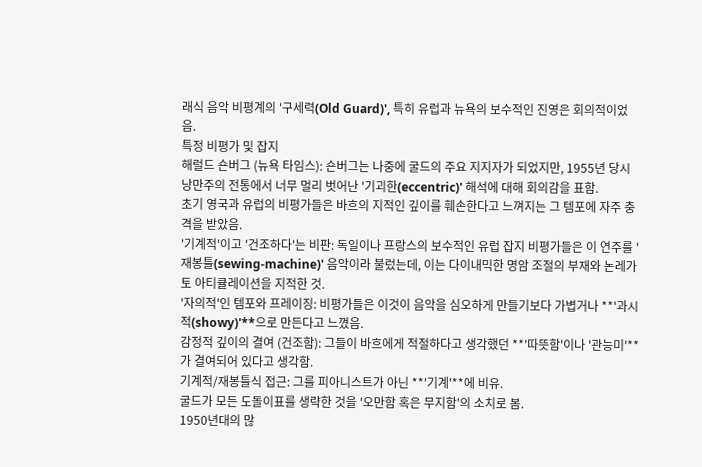래식 음악 비평계의 '구세력(Old Guard)', 특히 유럽과 뉴욕의 보수적인 진영은 회의적이었음.
특정 비평가 및 잡지
해럴드 숀버그 (뉴욕 타임스): 숀버그는 나중에 굴드의 주요 지지자가 되었지만, 1955년 당시 낭만주의 전통에서 너무 멀리 벗어난 '기괴한(eccentric)' 해석에 대해 회의감을 표함.
초기 영국과 유럽의 비평가들은 바흐의 지적인 깊이를 훼손한다고 느껴지는 그 템포에 자주 충격을 받았음.
'기계적'이고 '건조하다'는 비판: 독일이나 프랑스의 보수적인 유럽 잡지 비평가들은 이 연주를 '재봉틀(sewing-machine)' 음악이라 불렀는데, 이는 다이내믹한 명암 조절의 부재와 논레가토 아티큘레이션을 지적한 것.
'자의적'인 템포와 프레이징: 비평가들은 이것이 음악을 심오하게 만들기보다 가볍거나 **'과시적(showy)'**으로 만든다고 느꼈음.
감정적 깊이의 결여 (건조함): 그들이 바흐에게 적절하다고 생각했던 **'따뜻함'이나 '관능미'**가 결여되어 있다고 생각함.
기계적/재봉틀식 접근: 그를 피아니스트가 아닌 **'기계'**에 비유.
굴드가 모든 도돌이표를 생략한 것을 '오만함 혹은 무지함'의 소치로 봄.
1950년대의 많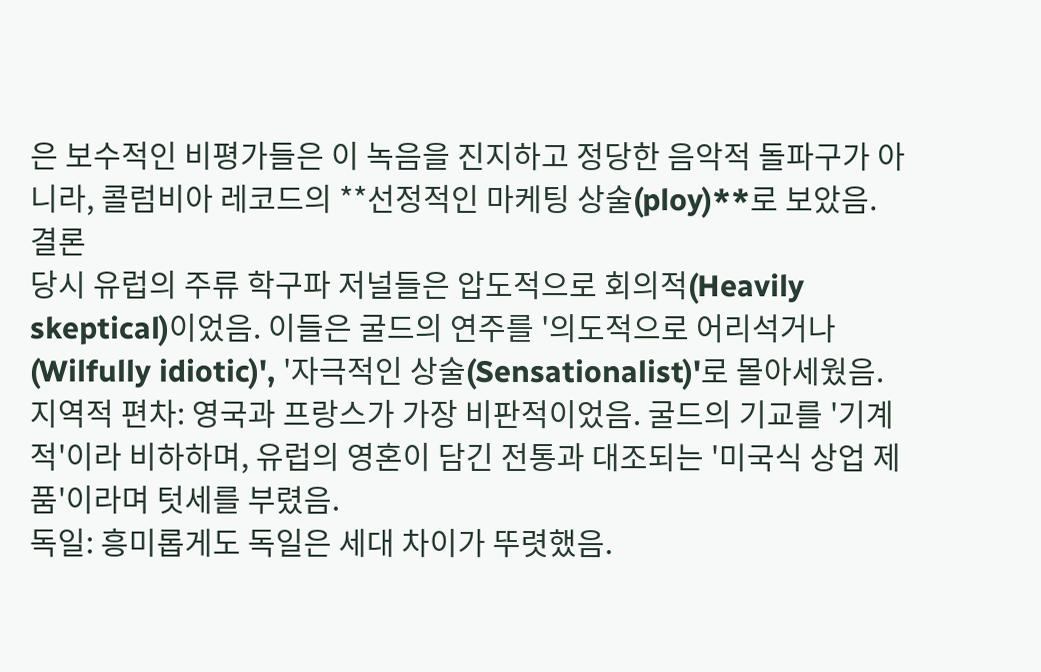은 보수적인 비평가들은 이 녹음을 진지하고 정당한 음악적 돌파구가 아니라, 콜럼비아 레코드의 **선정적인 마케팅 상술(ploy)**로 보았음.
결론
당시 유럽의 주류 학구파 저널들은 압도적으로 회의적(Heavily skeptical)이었음. 이들은 굴드의 연주를 '의도적으로 어리석거나(Wilfully idiotic)', '자극적인 상술(Sensationalist)'로 몰아세웠음.
지역적 편차: 영국과 프랑스가 가장 비판적이었음. 굴드의 기교를 '기계적'이라 비하하며, 유럽의 영혼이 담긴 전통과 대조되는 '미국식 상업 제품'이라며 텃세를 부렸음.
독일: 흥미롭게도 독일은 세대 차이가 뚜렷했음.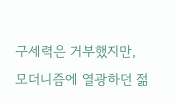구세력은 거부했지만, 모더니즘에 열광하던 젊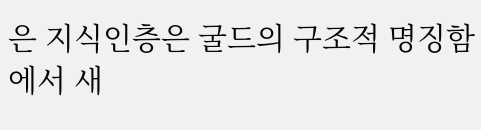은 지식인층은 굴드의 구조적 명징함에서 새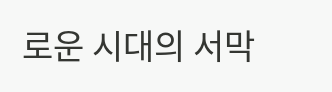로운 시대의 서막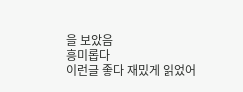을 보았음
흥미롭다
이런글 좋다 재밌게 읽었어